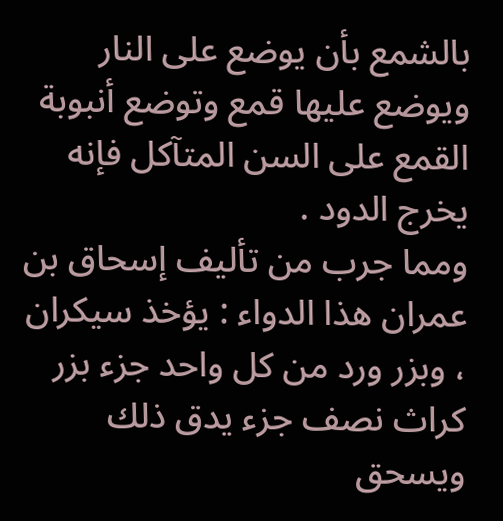بالشمع بأن يوضع على النار ويوضع عليها قمع وتوضع أنبوبة القمع على السن المتآكل فإنه يخرج الدود .
ومما جرب من تأليف إسحاق بن عمران هذا الدواء : يؤخذ سيكران ، وبزر ورد من كل واحد جزء بزر كراث نصف جزء يدق ذلك ويسحق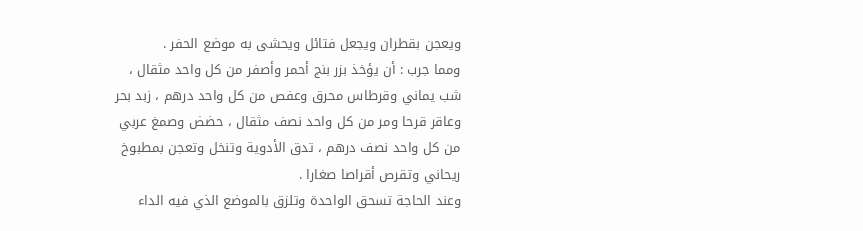ويعجن بقطران ويجعل فتائل ويحشى به موضع الحفر .
ومما جرب : أن يؤخذ بزر بنج أحمر وأصفر من كل واحد مثقال ، شب يماني وقرطاس محرق وعفص من كل واحد درهم ، زبد بحر وعاقر قرحا ومر من كل واحد نصف مثقال ، حضض وصمغ عربي من كل واحد نصف درهم ، تدق الأدوية وتنخل وتعجن بمطبوخ ريحاني وتقرص أقراصا صغارا .
وعند الحاجة تسحق الواحدة وتلزق بالموضع الذي فيه الداء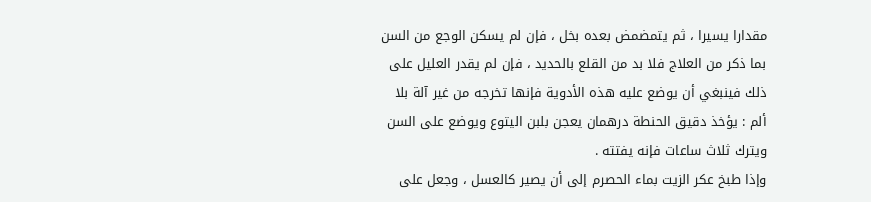مقدارا يسيرا ، ثم يتمضمض بعده بخل ، فإن لم يسكن الوجع من السن بما ذكر من العلاج فلا بد من القلع بالحديد ، فإن لم يقدر العليل على ذلك فينبغي أن يوضع عليه هذه الأدوية فإنها تخرجه من غير آلة بلا ألم : يؤخذ دقيق الحنطة درهمان يعجن بلبن اليتوع ويوضع على السن ويترك ثلاث ساعات فإنه يفتته .
وإذا طبخ عكر الزيت بماء الحصرم إلى أن يصير كالعسل ، وجعل على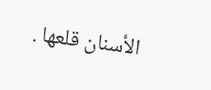الأسنان قلعها .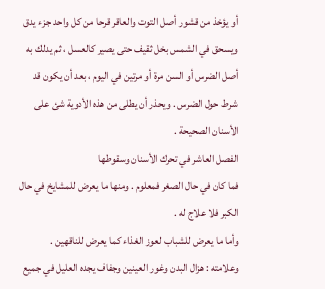أو يؤخذ من قشور أصل التوت والعاقر قرحا من كل واحد جزء يدق ويسحق في الشمس بخل ثقيف حتى يصير كالعسل ، ثم يدلك به أصل الضرس أو السن مرة أو مرتين في اليوم ، بعد أن يكون قد شرط حول الضرس . ويحذر أن يطلى من هذه الأدوية شئ على الأسنان الصحيحة .
الفصل العاشر في تحرك الأسنان وسقوطها
فما كان في حال الصغر فمعلوم . ومنها ما يعرض للمشايخ في حال الكبر فلا علاج له .
وأما ما يعرض للشباب لعوز الغذاء كما يعرض للناقهين .
وعلامته : هزال البدن وغور العينين وجفاف يجده العليل في جميع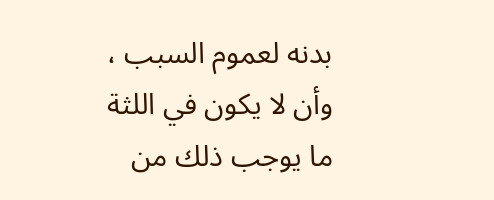بدنه لعموم السبب ، وأن لا يكون في اللثة ما يوجب ذلك من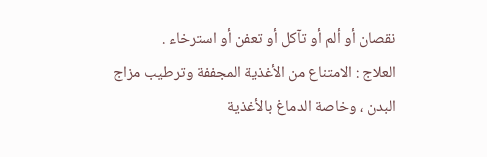نقصان أو ألم أو تآكل أو تعفن أو استرخاء .
العلاج : الامتناع من الأغذية المجففة وترطيب مزاج البدن ، وخاصة الدماغ بالأغذية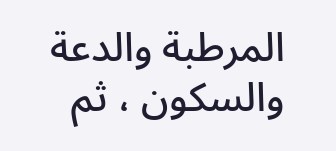المرطبة والدعة والسكون ، ثم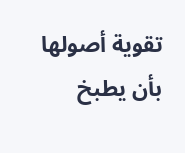تقوية أصولها بأن يطبخ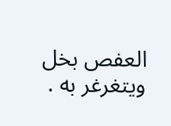العفص بخل ويتغرغر به .